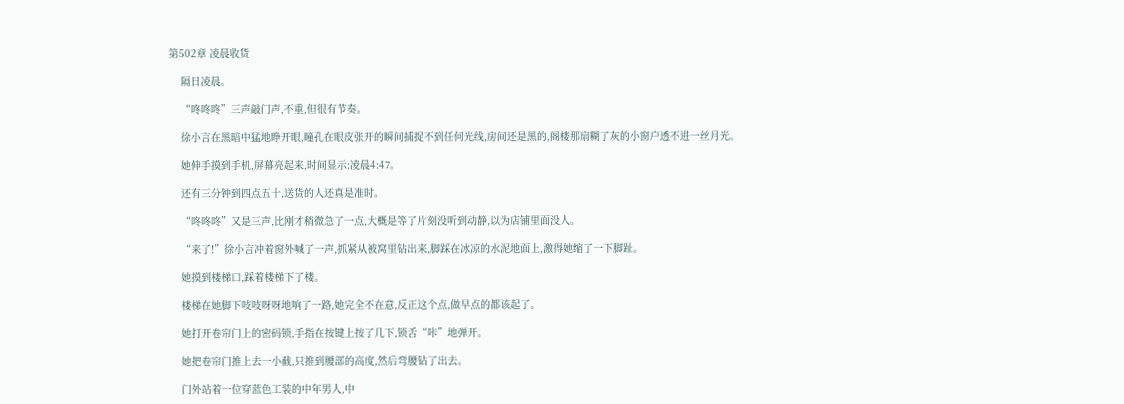第502章 凌晨收货

    隔日凌晨。

    “咚咚咚”三声敲门声,不重,但很有节奏。

    徐小言在黑暗中猛地睁开眼,瞳孔在眼皮张开的瞬间捕捉不到任何光线,房间还是黑的,阁楼那扇糊了灰的小窗户透不进一丝月光。

    她伸手摸到手机,屏幕亮起来,时间显示:凌晨4:47。

    还有三分钟到四点五十,送货的人还真是准时。

    “咚咚咚”又是三声,比刚才稍微急了一点,大概是等了片刻没听到动静,以为店铺里面没人。

    “来了!”徐小言冲着窗外喊了一声,抓紧从被窝里钻出来,脚踩在冰凉的水泥地面上,激得她缩了一下脚趾。

    她摸到楼梯口,踩着楼梯下了楼。

    楼梯在她脚下吱吱呀呀地响了一路,她完全不在意,反正这个点,做早点的都该起了。

    她打开卷帘门上的密码锁,手指在按键上按了几下,锁舌“咔”地弹开。

    她把卷帘门推上去一小截,只推到腰部的高度,然后弯腰钻了出去。

    门外站着一位穿蓝色工装的中年男人,中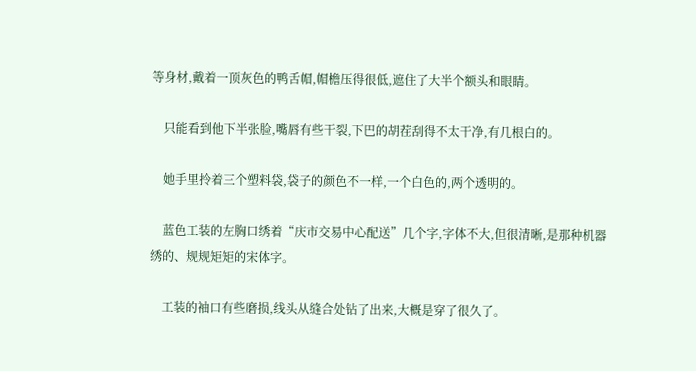等身材,戴着一顶灰色的鸭舌帽,帽檐压得很低,遮住了大半个额头和眼睛。

    只能看到他下半张脸,嘴唇有些干裂,下巴的胡茬刮得不太干净,有几根白的。

    她手里拎着三个塑料袋,袋子的颜色不一样,一个白色的,两个透明的。

    蓝色工装的左胸口绣着“庆市交易中心配送”几个字,字体不大,但很清晰,是那种机器绣的、规规矩矩的宋体字。

    工装的袖口有些磨损,线头从缝合处钻了出来,大概是穿了很久了。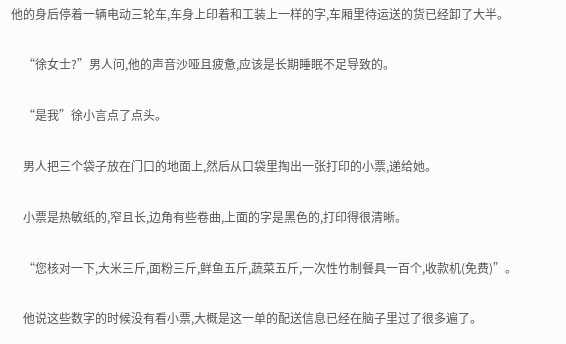他的身后停着一辆电动三轮车,车身上印着和工装上一样的字,车厢里待运送的货已经卸了大半。

    “徐女士?”男人问,他的声音沙哑且疲惫,应该是长期睡眠不足导致的。

    “是我”徐小言点了点头。

    男人把三个袋子放在门口的地面上,然后从口袋里掏出一张打印的小票,递给她。

    小票是热敏纸的,窄且长,边角有些卷曲,上面的字是黑色的,打印得很清晰。

    “您核对一下,大米三斤,面粉三斤,鲜鱼五斤,蔬菜五斤,一次性竹制餐具一百个,收款机(免费)”。

    他说这些数字的时候没有看小票,大概是这一单的配送信息已经在脑子里过了很多遍了。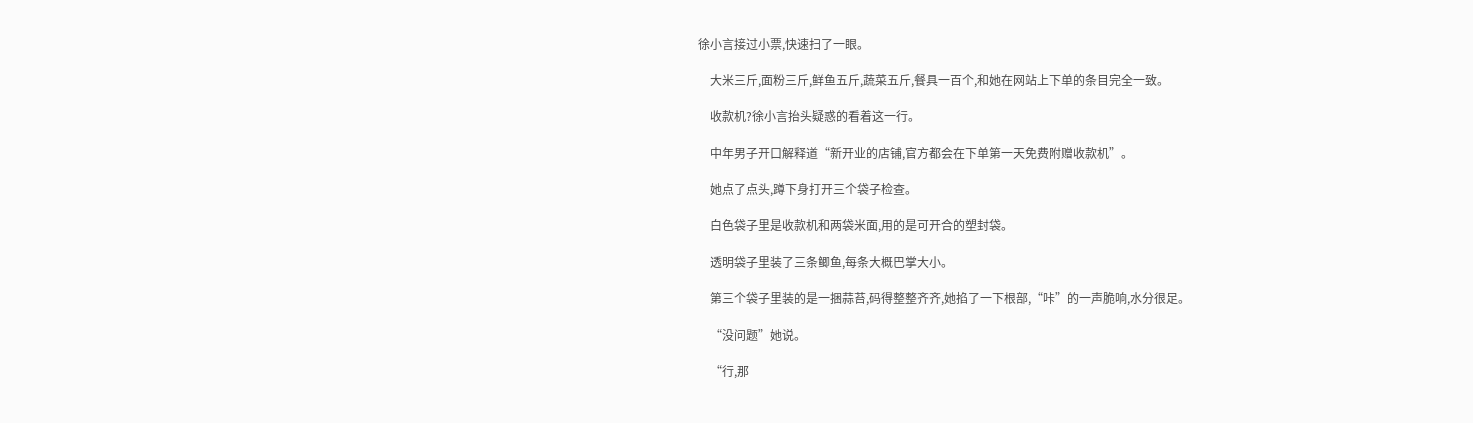徐小言接过小票,快速扫了一眼。

    大米三斤,面粉三斤,鲜鱼五斤,蔬菜五斤,餐具一百个,和她在网站上下单的条目完全一致。

    收款机?徐小言抬头疑惑的看着这一行。

    中年男子开口解释道“新开业的店铺,官方都会在下单第一天免费附赠收款机”。

    她点了点头,蹲下身打开三个袋子检查。

    白色袋子里是收款机和两袋米面,用的是可开合的塑封袋。

    透明袋子里装了三条鲫鱼,每条大概巴掌大小。

    第三个袋子里装的是一捆蒜苔,码得整整齐齐,她掐了一下根部,“咔”的一声脆响,水分很足。

    “没问题”她说。

    “行,那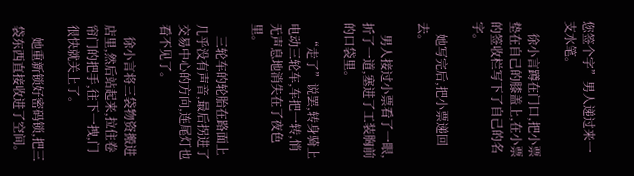您签个字”男人递过来一支水笔。

    徐小言蹲在门口,把小票垫在自己的膝盖上,在小票的签收栏写下了自己的名字。

    她写完后,把小票递回去。

    男人接过小票看了一眼,折了一道,塞进了工装胸前的口袋里。

    “走了”说罢,转身骑上电动三轮车,车把一转,悄无声息地消失在了夜色里。

    三轮车的轮胎在路面上几乎没有声音,最后拐进了交易中心的方向,连尾灯也看不见了。

    徐小言将三袋物资搬进店里,然后站起来,拉住卷帘门的把手,往下一拽,门很快就关上了。

    她重新锁好密码锁,把三袋东西直接收进了空间。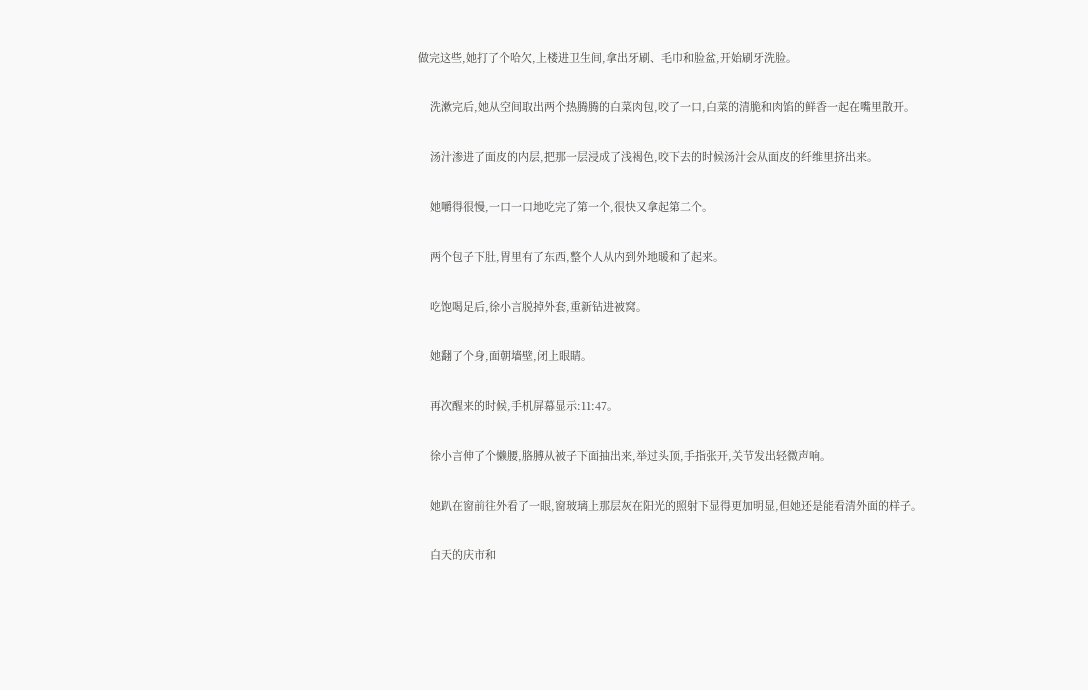做完这些,她打了个哈欠,上楼进卫生间,拿出牙刷、毛巾和脸盆,开始刷牙洗脸。

    洗漱完后,她从空间取出两个热腾腾的白菜肉包,咬了一口,白菜的清脆和肉馅的鲜香一起在嘴里散开。

    汤汁渗进了面皮的内层,把那一层浸成了浅褐色,咬下去的时候汤汁会从面皮的纤维里挤出来。

    她嚼得很慢,一口一口地吃完了第一个,很快又拿起第二个。

    两个包子下肚,胃里有了东西,整个人从内到外地暖和了起来。

    吃饱喝足后,徐小言脱掉外套,重新钻进被窝。

    她翻了个身,面朝墙壁,闭上眼睛。

    再次醒来的时候,手机屏幕显示:11:47。

    徐小言伸了个懒腰,胳膊从被子下面抽出来,举过头顶,手指张开,关节发出轻微声响。

    她趴在窗前往外看了一眼,窗玻璃上那层灰在阳光的照射下显得更加明显,但她还是能看清外面的样子。

    白天的庆市和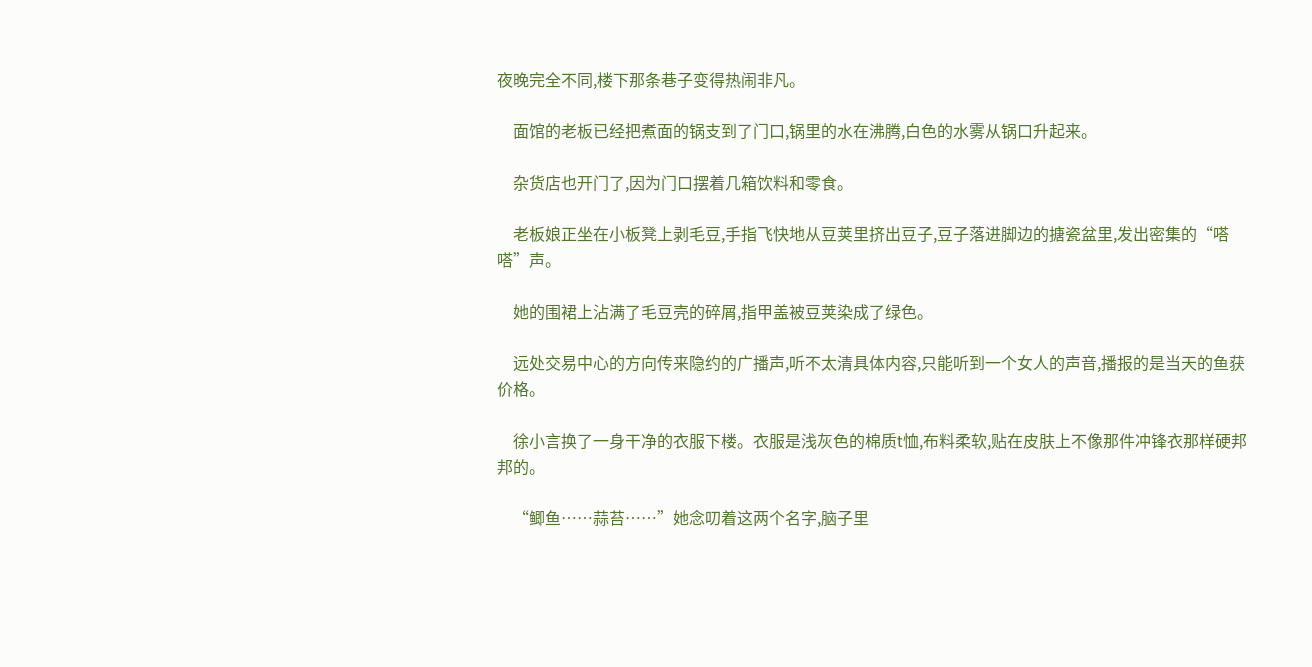夜晚完全不同,楼下那条巷子变得热闹非凡。

    面馆的老板已经把煮面的锅支到了门口,锅里的水在沸腾,白色的水雾从锅口升起来。

    杂货店也开门了,因为门口摆着几箱饮料和零食。

    老板娘正坐在小板凳上剥毛豆,手指飞快地从豆荚里挤出豆子,豆子落进脚边的搪瓷盆里,发出密集的“嗒嗒”声。

    她的围裙上沾满了毛豆壳的碎屑,指甲盖被豆荚染成了绿色。

    远处交易中心的方向传来隐约的广播声,听不太清具体内容,只能听到一个女人的声音,播报的是当天的鱼获价格。

    徐小言换了一身干净的衣服下楼。衣服是浅灰色的棉质t恤,布料柔软,贴在皮肤上不像那件冲锋衣那样硬邦邦的。

    “鲫鱼……蒜苔……”她念叨着这两个名字,脑子里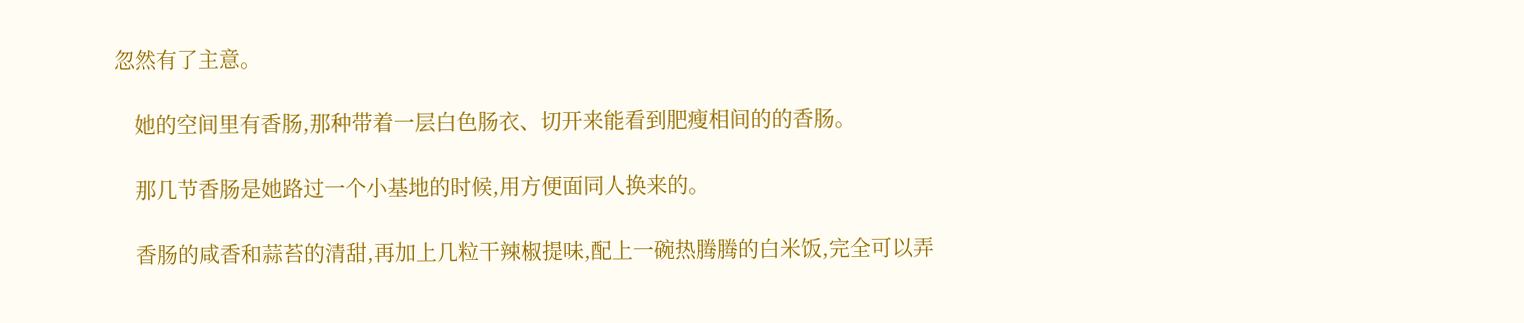忽然有了主意。

    她的空间里有香肠,那种带着一层白色肠衣、切开来能看到肥瘦相间的的香肠。

    那几节香肠是她路过一个小基地的时候,用方便面同人换来的。

    香肠的咸香和蒜苔的清甜,再加上几粒干辣椒提味,配上一碗热腾腾的白米饭,完全可以弄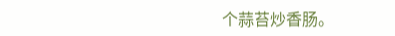个蒜苔炒香肠。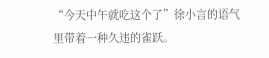“今天中午就吃这个了”徐小言的语气里带着一种久违的雀跃。